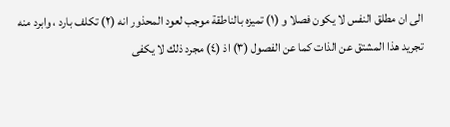الى ان مطلق النفس لا يكون فصلا و (١) تميزه بالناطقة موجب لعود المحذور انه (٢) تكلف بارد ، وابرد منه تجريد هذا المشتق عن الذات كما عن الفصول (٣) اذ (٤) مجرد ذلك لا يكفى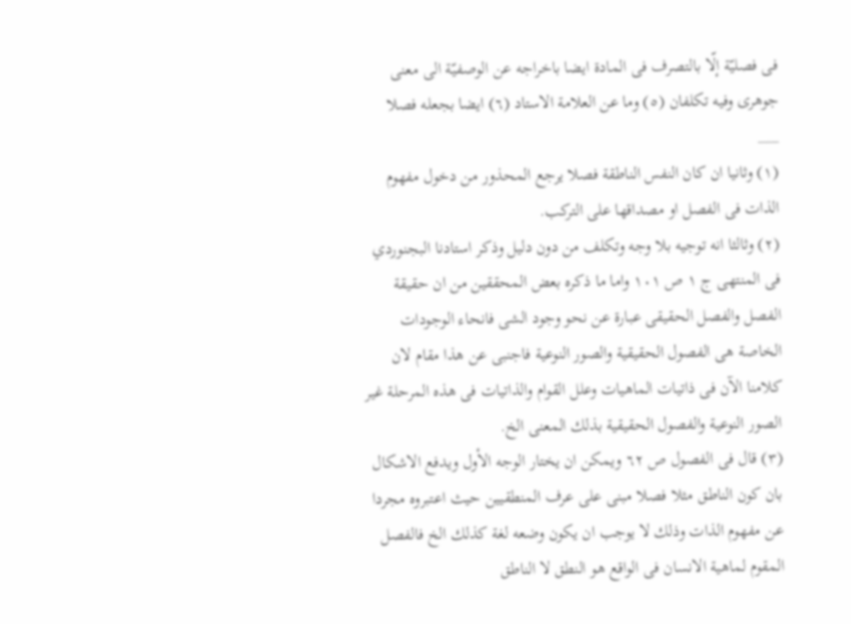فى فصليّة إلّا بالتصرف فى المادة ايضا باخراجه عن الوصفيّة الى معنى جوهرى وفيه تكلفان (٥) وما عن العلامة الاستاد (٦) ايضا بجعله فصلا
___
(١) وثانيا ان كان النفس الناطقة فصلا يرجع المحذور من دخول مفهوم الذات فى الفصل او مصداقها على التركب.
(٢) وثالثا انه توجيه بلا وجه وتكلف من دون دليل وذكر استادنا البجنوردي فى المنتهى ج ١ ص ١٠١ واما ما ذكره بعض المحققين من ان حقيقة الفصل والفصل الحقيقى عبارة عن نحو وجود الشى فانحاء الوجودات الخاصة هى الفصول الحقيقية والصور النوعية فاجنبى عن هذا مقام لان كلامنا الآن فى ذاتيات الماهيات وعلل القوام والذاتيات فى هذه المرحلة غير الصور النوعية والفصول الحقيقية بذلك المعنى الخ.
(٣) قال فى الفصول ص ٦٢ ويمكن ان يختار الوجه الأول ويدفع الاشكال بان كون الناطق مثلا فصلا مبنى على عرف المنطقيين حيث اعتبروه مجردا عن مفهوم الذات وذلك لا يوجب ان يكون وضعه لغة كذلك الخ فالفصل المقوم لماهية الانسان فى الواقع هو النطق لا الناطق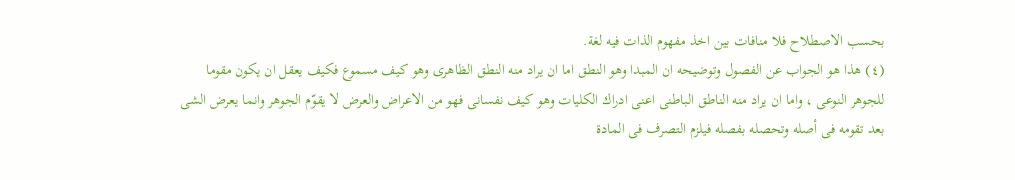بحسب الاصطلاح فلا منافات بين اخذ مفهوم الذات فيه لغة.
(٤) هذا هو الجواب عن الفصول وتوضيحه ان المبدا وهو النطق اما ان يراد منه النطق الظاهرى وهو كيف مسموع فكيف يعقل ان يكون مقوما للجوهر النوعى ، واما ان يراد منه الناطق الباطنى اعنى ادراك الكليات وهو كيف نفسانى فهو من الاعراض والعرض لا يقوّم الجوهر وانما يعرض الشى بعد تقومه فى أصله وتحصله بفصله فيلزم التصرف فى المادة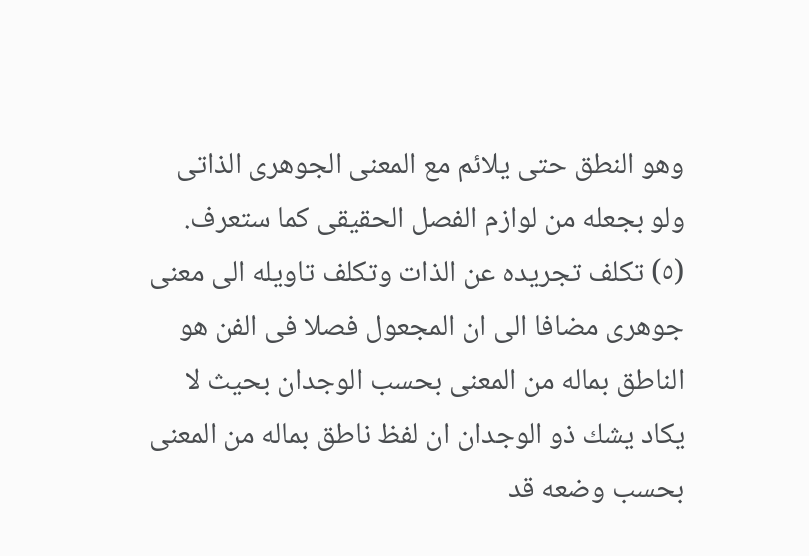وهو النطق حتى يلائم مع المعنى الجوهرى الذاتى ولو بجعله من لوازم الفصل الحقيقى كما ستعرف.
(٥) تكلف تجريده عن الذات وتكلف تاويله الى معنى جوهرى مضافا الى ان المجعول فصلا فى الفن هو الناطق بماله من المعنى بحسب الوجدان بحيث لا يكاد يشك ذو الوجدان ان لفظ ناطق بماله من المعنى بحسب وضعه قد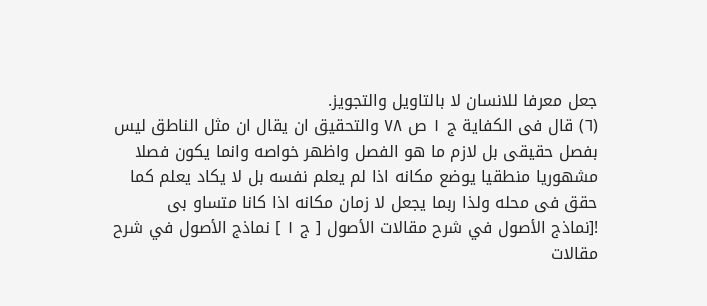جعل معرفا للانسان لا بالتاويل والتجويز.
(٦) قال فى الكفاية ج ١ ص ٧٨ والتحقيق ان يقال ان مثل الناطق ليس بفصل حقيقى بل لازم ما هو الفصل واظهر خواصه وانما يكون فصلا مشهوريا منطقيا يوضع مكانه اذا لم يعلم نفسه بل لا يكاد يعلم كما حقق فى محله ولذا ربما يجعل لا زمان مكانه اذا كانا متساو بى
![نماذج الأصول في شرح مقالات الأصول [ ج ١ ] نماذج الأصول في شرح مقالات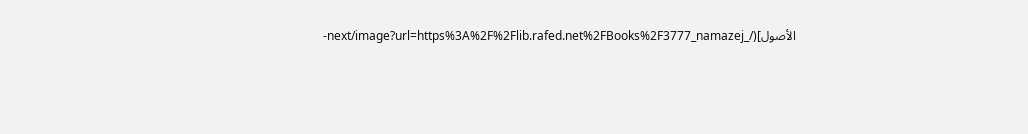الأصول](/_next/image?url=https%3A%2F%2Flib.rafed.net%2FBooks%2F3777_namazej-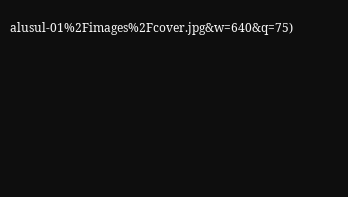alusul-01%2Fimages%2Fcover.jpg&w=640&q=75)